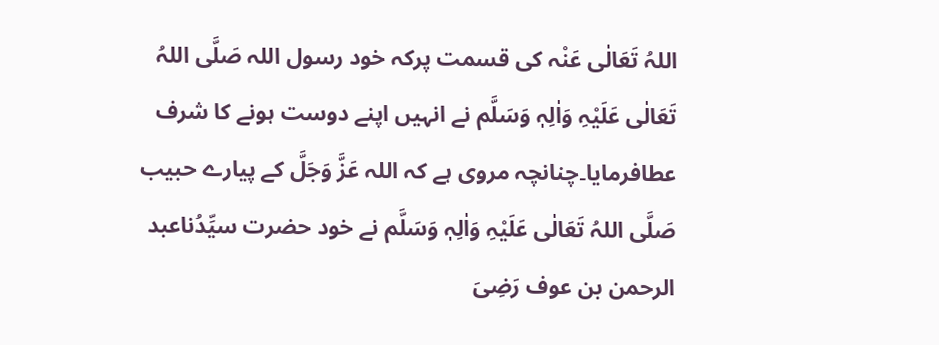اللہُ تَعَالٰی عَنْہ کی قسمت پرکہ خود رسول اللہ صَلَّی اللہُ تَعَالٰی عَلَیْہِ وَاٰلِہٖ وَسَلَّم نے انہیں اپنے دوست ہونے کا شرف عطافرمایا۔چنانچہ مروی ہے کہ اللہ عَزَّ وَجَلَّ کے پیارے حبیب صَلَّی اللہُ تَعَالٰی عَلَیْہِ وَاٰلِہٖ وَسَلَّم نے خود حضرت سیِّدُناعبد الرحمن بن عوف رَضِیَ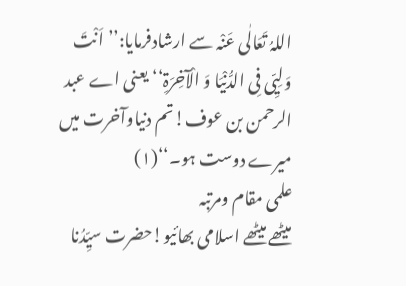اللہُ تَعَالٰی عَنْہ سے ارشادفرمایا:’’اَنْتَ وَلِیِّی فِی الدُّنْیَا وَ الْآخِرَۃِ‘‘ یعنی اے عبد الرحمن بن عوف!تم دنیاوآخرت میں میرے دوست ہو۔‘‘(۱)
علمی مقام ومرتبہ
میٹھے میٹھے اسلامی بھائیو!حضرت سیِّدُنا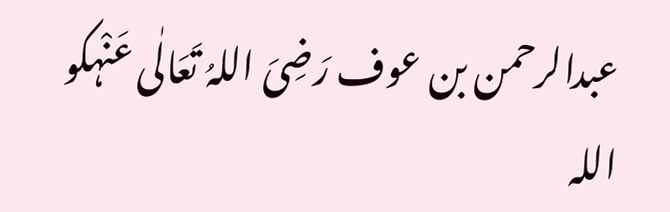عبدالرحمن بن عوف رَضِیَ اللہُ تَعَالٰی عَنْہکو اللہ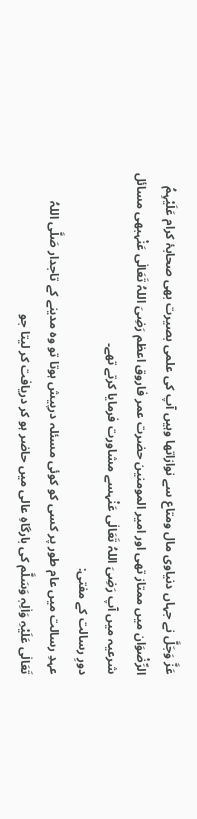عَزَّ وَجَلَّ نے جہاں دنیاوی مال ومتاع سے نوازاتھا وہیں آپ کی علمی بصیرت بھی صحابۂ کرام عَلَیْہِمُ الرِّضْوَان میں ممتاز تھی اور امیر المومنین حضرت عمر فاروق اعظم رَضِیَ اللہُ تَعَالٰی عَنْہبھی مسائل شرعیہ میں آپ رَضِیَ اللہُ تَعَالٰی عَنْہسے مشاورت فرمایا کرتے تھے۔
دورِ رسالت کے مفتی:
عہدِ رسالت میں عام طور پر کسی کو کوئی مسئلہ درپیش ہوتا تو وہ مدینے کے تاجدار صَلَّی اللہُ تَعَالٰی عَلَیْہِ وَاٰلِہٖ وَسَلَّم کی بارگاہِ عالی میں حاضر ہو کر دریافت کر لیتا جو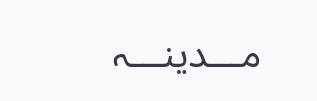مـــدینـــہ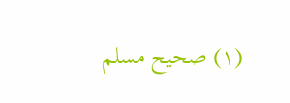(۱) صحیح مسلم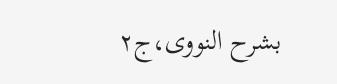بشرح النووی،ج۲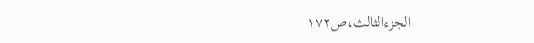الجزءالثالث،ص۱۷۲